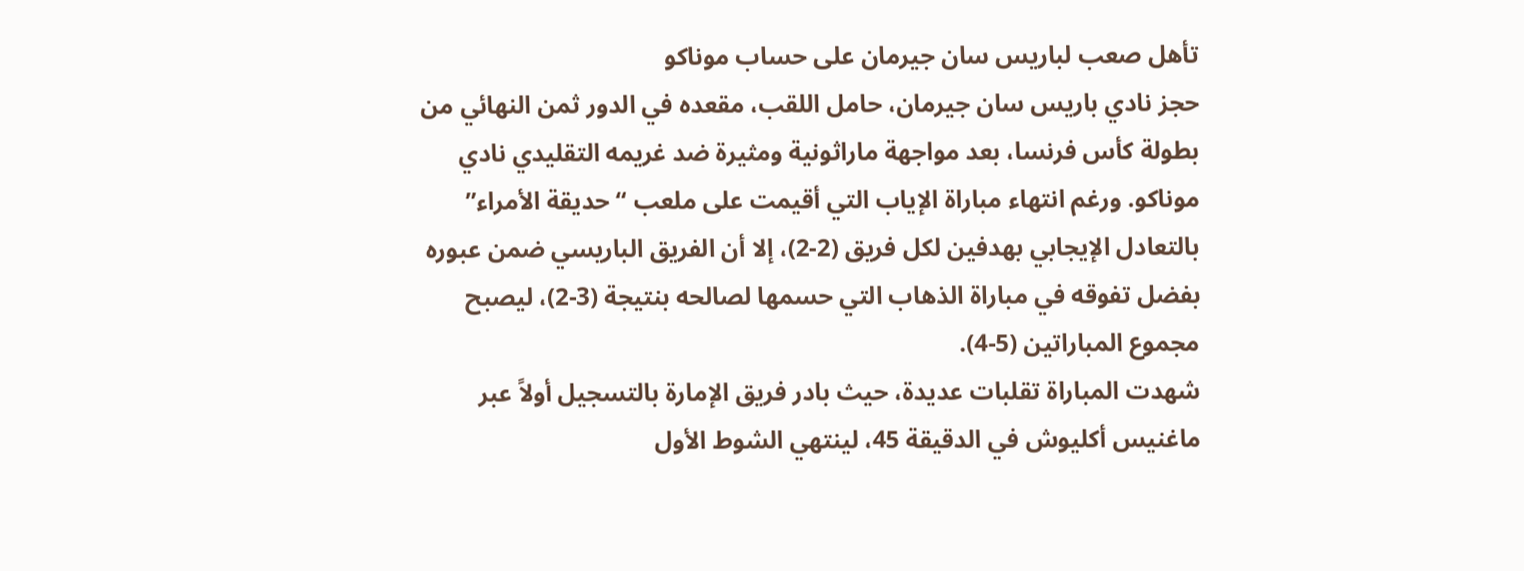تأهل صعب لباريس سان جيرمان على حساب موناكو
حجز نادي باريس سان جيرمان، حامل اللقب، مقعده في الدور ثمن النهائي من بطولة كأس فرنسا، بعد مواجهة ماراثونية ومثيرة ضد غريمه التقليدي نادي موناكو. ورغم انتهاء مباراة الإياب التي أقيمت على ملعب “حديقة الأمراء” بالتعادل الإيجابي بهدفين لكل فريق (2-2)، إلا أن الفريق الباريسي ضمن عبوره بفضل تفوقه في مباراة الذهاب التي حسمها لصالحه بنتيجة (3-2)، ليصبح مجموع المباراتين (5-4).
شهدت المباراة تقلبات عديدة، حيث بادر فريق الإمارة بالتسجيل أولاً عبر ماغنيس أكليوش في الدقيقة 45، لينتهي الشوط الأول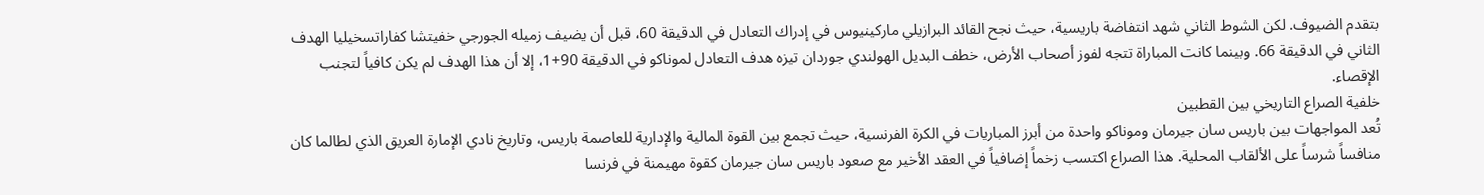بتقدم الضيوف. لكن الشوط الثاني شهد انتفاضة باريسية، حيث نجح القائد البرازيلي ماركينيوس في إدراك التعادل في الدقيقة 60، قبل أن يضيف زميله الجورجي خفيتشا كفاراتسخيليا الهدف الثاني في الدقيقة 66. وبينما كانت المباراة تتجه لفوز أصحاب الأرض، خطف البديل الهولندي جوردان تيزه هدف التعادل لموناكو في الدقيقة 90+1، إلا أن هذا الهدف لم يكن كافياً لتجنب الإقصاء.
خلفية الصراع التاريخي بين القطبين
تُعد المواجهات بين باريس سان جيرمان وموناكو واحدة من أبرز المباريات في الكرة الفرنسية، حيث تجمع بين القوة المالية والإدارية للعاصمة باريس، وتاريخ نادي الإمارة العريق الذي لطالما كان منافساً شرساً على الألقاب المحلية. هذا الصراع اكتسب زخماً إضافياً في العقد الأخير مع صعود باريس سان جيرمان كقوة مهيمنة في فرنسا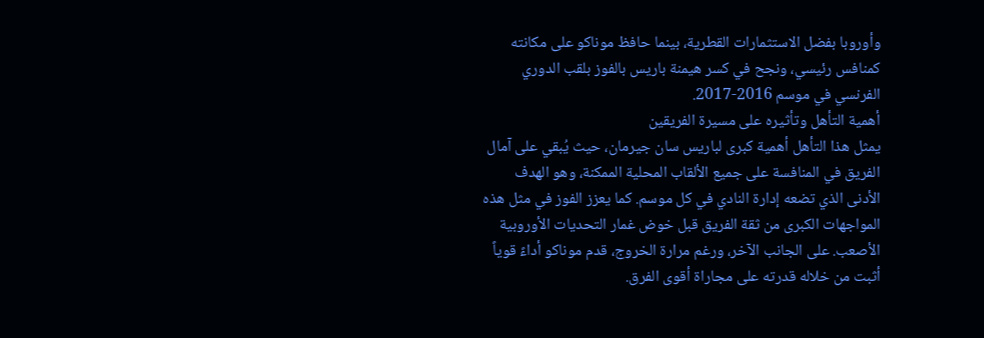وأوروبا بفضل الاستثمارات القطرية، بينما حافظ موناكو على مكانته كمنافس رئيسي، ونجح في كسر هيمنة باريس بالفوز بلقب الدوري الفرنسي في موسم 2016-2017.
أهمية التأهل وتأثيره على مسيرة الفريقين
يمثل هذا التأهل أهمية كبرى لباريس سان جيرمان، حيث يُبقي على آمال الفريق في المنافسة على جميع الألقاب المحلية الممكنة، وهو الهدف الأدنى الذي تضعه إدارة النادي في كل موسم. كما يعزز الفوز في مثل هذه المواجهات الكبرى من ثقة الفريق قبل خوض غمار التحديات الأوروبية الأصعب. على الجانب الآخر، ورغم مرارة الخروج، قدم موناكو أداءً قوياً أثبت من خلاله قدرته على مجاراة أقوى الفرق.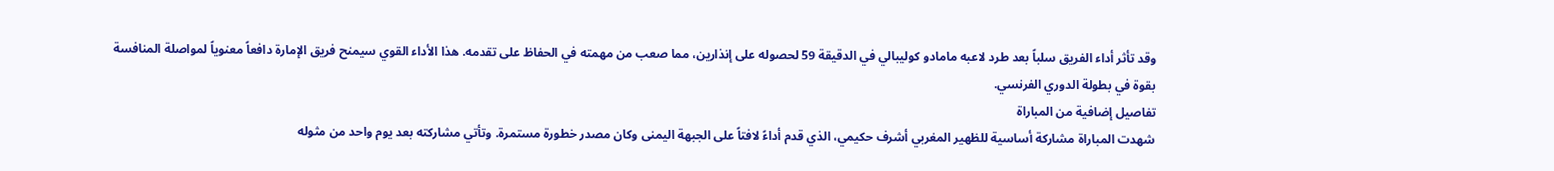وقد تأثر أداء الفريق سلباً بعد طرد لاعبه مامادو كوليبالي في الدقيقة 59 لحصوله على إنذارين، مما صعب من مهمته في الحفاظ على تقدمه. هذا الأداء القوي سيمنح فريق الإمارة دافعاً معنوياً لمواصلة المنافسة بقوة في بطولة الدوري الفرنسي.
تفاصيل إضافية من المباراة
شهدت المباراة مشاركة أساسية للظهير المغربي أشرف حكيمي، الذي قدم أداءً لافتاً على الجبهة اليمنى وكان مصدر خطورة مستمرة. وتأتي مشاركته بعد يوم واحد من مثوله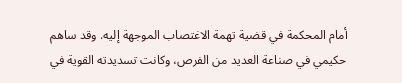أمام المحكمة في قضية تهمة الاغتصاب الموجهة إليه. وقد ساهم حكيمي في صناعة العديد من الفرص، وكانت تسديدته القوية في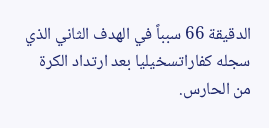الدقيقة 66 سبباً في الهدف الثاني الذي سجله كفاراتسخيليا بعد ارتداد الكرة من الحارس.